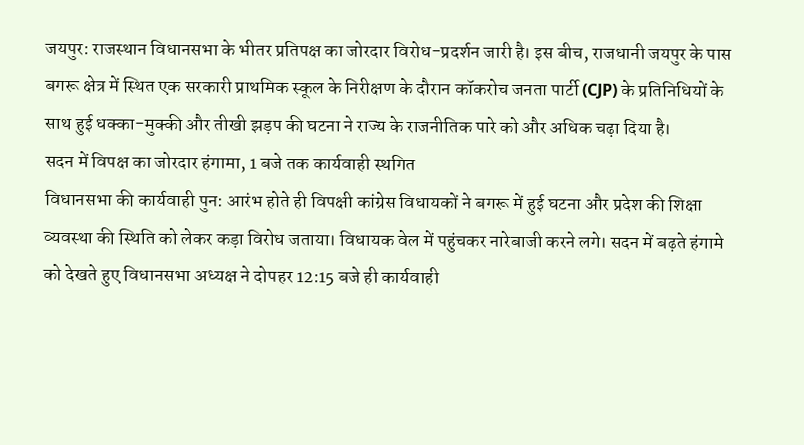जयपुर: राजस्थान विधानसभा के भीतर प्रतिपक्ष का जोरदार विरोध-प्रदर्शन जारी है। इस बीच, राजधानी जयपुर के पास बगरू क्षेत्र में स्थित एक सरकारी प्राथमिक स्कूल के निरीक्षण के दौरान कॉकरोच जनता पार्टी (CJP) के प्रतिनिधियों के साथ हुई धक्का-मुक्की और तीखी झड़प की घटना ने राज्य के राजनीतिक पारे को और अधिक चढ़ा दिया है।
सदन में विपक्ष का जोरदार हंगामा, 1 बजे तक कार्यवाही स्थगित
विधानसभा की कार्यवाही पुन: आरंभ होते ही विपक्षी कांग्रेस विधायकों ने बगरू में हुई घटना और प्रदेश की शिक्षा व्यवस्था की स्थिति को लेकर कड़ा विरोध जताया। विधायक वेल में पहुंचकर नारेबाजी करने लगे। सदन में बढ़ते हंगामे को देखते हुए विधानसभा अध्यक्ष ने दोपहर 12:15 बजे ही कार्यवाही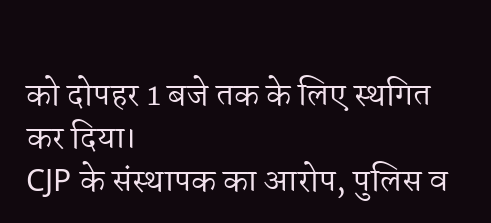को दोपहर 1 बजे तक के लिए स्थगित कर दिया।
CJP के संस्थापक का आरोप, पुलिस व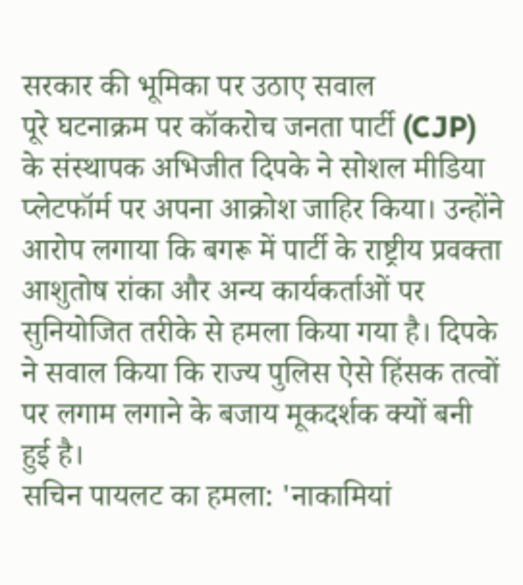सरकार की भूमिका पर उठाए सवाल
पूरे घटनाक्रम पर कॉकरोच जनता पार्टी (CJP) के संस्थापक अभिजीत दिपके ने सोशल मीडिया प्लेटफॉर्म पर अपना आक्रोश जाहिर किया। उन्होंने आरोप लगाया कि बगरू में पार्टी के राष्ट्रीय प्रवक्ता आशुतोष रांका और अन्य कार्यकर्ताओं पर सुनियोजित तरीके से हमला किया गया है। दिपके ने सवाल किया कि राज्य पुलिस ऐसे हिंसक तत्वों पर लगाम लगाने के बजाय मूकदर्शक क्यों बनी हुई है।
सचिन पायलट का हमला: 'नाकामियां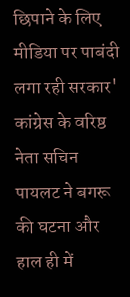छिपाने के लिए मीडिया पर पाबंदी लगा रही सरकार'
कांग्रेस के वरिष्ठ नेता सचिन पायलट ने बगरू की घटना और हाल ही में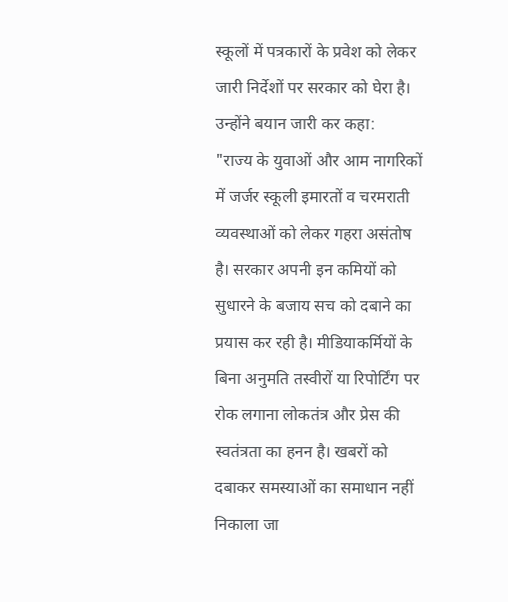स्कूलों में पत्रकारों के प्रवेश को लेकर जारी निर्देशों पर सरकार को घेरा है। उन्होंने बयान जारी कर कहा:
"राज्य के युवाओं और आम नागरिकों में जर्जर स्कूली इमारतों व चरमराती व्यवस्थाओं को लेकर गहरा असंतोष है। सरकार अपनी इन कमियों को सुधारने के बजाय सच को दबाने का प्रयास कर रही है। मीडियाकर्मियों के बिना अनुमति तस्वीरों या रिपोर्टिंग पर रोक लगाना लोकतंत्र और प्रेस की स्वतंत्रता का हनन है। खबरों को दबाकर समस्याओं का समाधान नहीं निकाला जा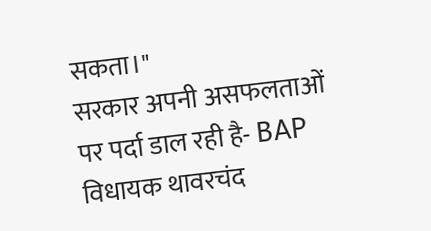सकता।"
सरकार अपनी असफलताओं पर पर्दा डाल रही है- BAP विधायक थावरचंद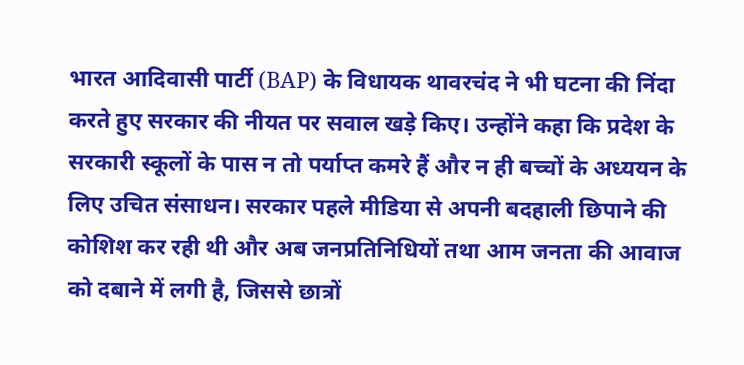भारत आदिवासी पार्टी (BAP) के विधायक थावरचंद ने भी घटना की निंदा करते हुए सरकार की नीयत पर सवाल खड़े किए। उन्होंने कहा कि प्रदेश के सरकारी स्कूलों के पास न तो पर्याप्त कमरे हैं और न ही बच्चों के अध्ययन के लिए उचित संसाधन। सरकार पहले मीडिया से अपनी बदहाली छिपाने की कोशिश कर रही थी और अब जनप्रतिनिधियों तथा आम जनता की आवाज को दबाने में लगी है, जिससे छात्रों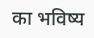का भविष्य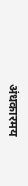अंधकारमय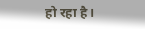हो रहा है।